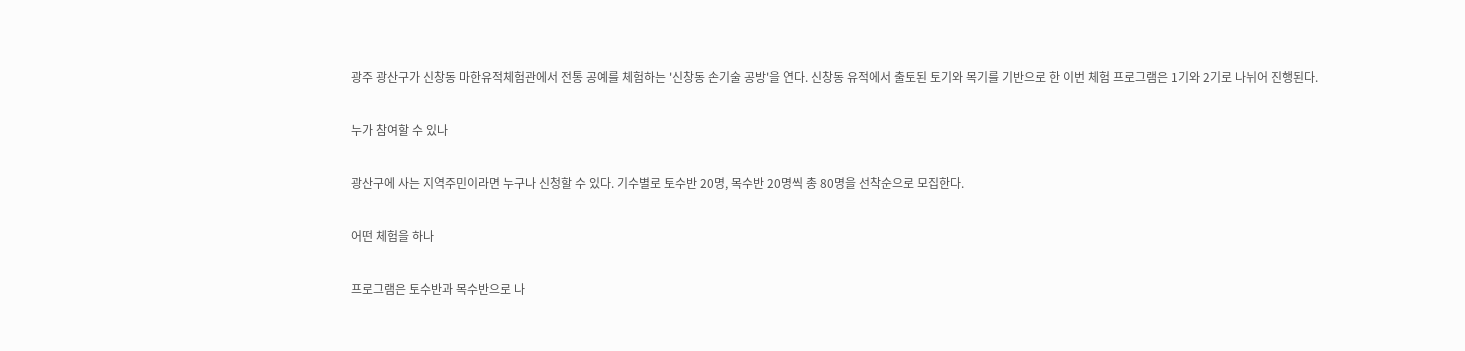광주 광산구가 신창동 마한유적체험관에서 전통 공예를 체험하는 '신창동 손기술 공방'을 연다. 신창동 유적에서 출토된 토기와 목기를 기반으로 한 이번 체험 프로그램은 1기와 2기로 나뉘어 진행된다.

누가 참여할 수 있나

광산구에 사는 지역주민이라면 누구나 신청할 수 있다. 기수별로 토수반 20명, 목수반 20명씩 총 80명을 선착순으로 모집한다.

어떤 체험을 하나

프로그램은 토수반과 목수반으로 나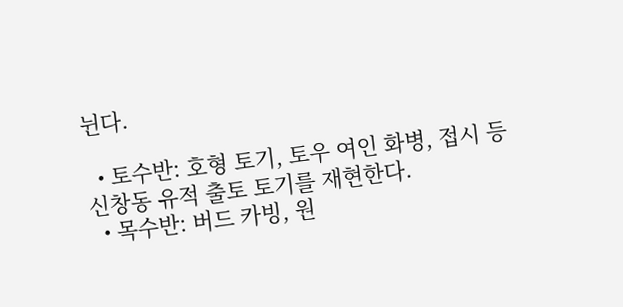뉜다.

  • 토수반: 호형 토기, 토우 여인 화병, 접시 등 신창동 유적 출토 토기를 재현한다.
  • 목수반: 버드 카빙, 원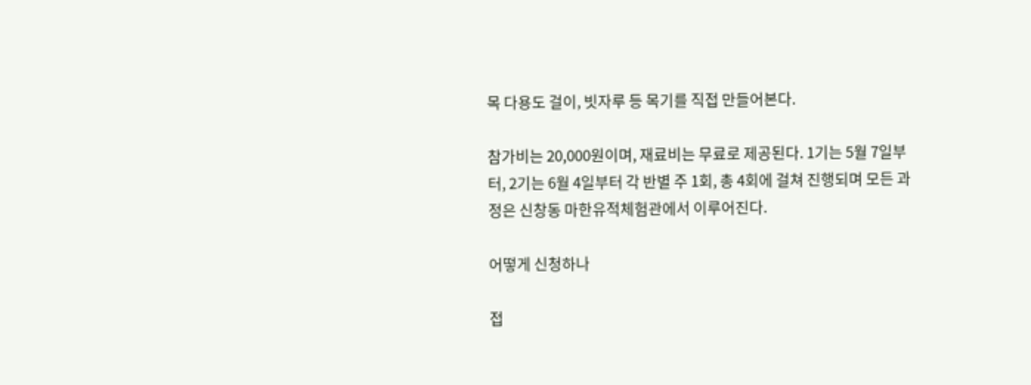목 다용도 걸이, 빗자루 등 목기를 직접 만들어본다.

참가비는 20,000원이며, 재료비는 무료로 제공된다. 1기는 5월 7일부터, 2기는 6월 4일부터 각 반별 주 1회, 총 4회에 걸쳐 진행되며 모든 과정은 신창동 마한유적체험관에서 이루어진다.

어떻게 신청하나

접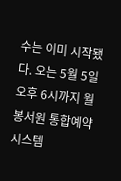수는 이미 시작됐다. 오는 5월 5일 오후 6시까지 월봉서원 통합예약시스템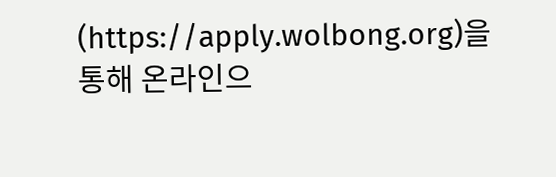(https://apply.wolbong.org)을 통해 온라인으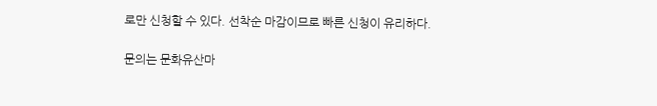로만 신청할 수 있다. 선착순 마감이므로 빠른 신청이 유리하다.

문의는 문화유산마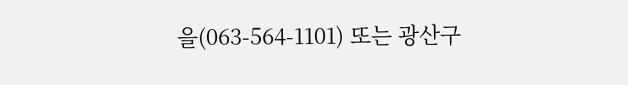을(063-564-1101) 또는 광산구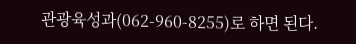관광육성과(062-960-8255)로 하면 된다.